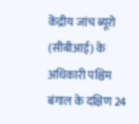केंद्रीय जांच ब्यूरो (सीबीआई) के अधिकारी पश्चिम बंगाल के दक्षिण 24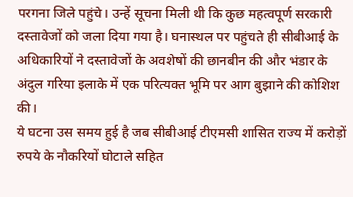परगना जिले पहुंचे। उन्हें सूचना मिली थी कि कुछ महत्वपूर्ण सरकारी दस्तावेजों को जला दिया गया है। घनास्थल पर पहुंचते ही सीबीआई के अधिकारियों ने दस्तावेजों के अवशेषों की छानबीन की और भंडार के अंदुल गरिया इलाके में एक परित्यक्त भूमि पर आग बुझाने की कोशिश की।
ये घटना उस समय हुई है जब सीबीआई टीएमसी शासित राज्य में करोड़ों रुपये के नौकरियों घोटाले सहित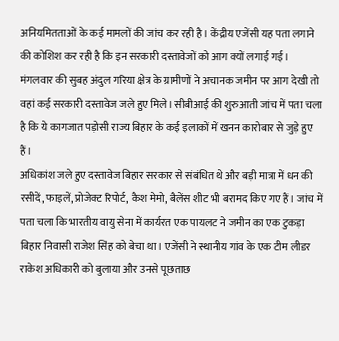अनियमितताओं के कई मामलों की जांच कर रही है। केंद्रीय एजेंसी यह पता लगाने की कोशिश कर रही है कि इन सरकारी दस्तावेजों को आग क्यों लगाई गई।
मंगलवार की सुबह अंदुल गरिया क्षेत्र के ग्रामीणों ने अचानक जमीन पर आग देखी तो वहां कई सरकारी दस्तावेज जले हुए मिले। सीबीआई की शुरुआती जांच में पता चला है कि ये कागजात पड़ोसी राज्य बिहार के कई इलाकों में खनन कारोबार से जुड़े हुए हैं।
अधिकांश जले हुए दस्तावेज बिहार सरकार से संबंधित थे और बड़ी मात्रा में धन की रसीदें, फाइलें, प्रोजेक्ट रिपोर्ट, कैश मेमो, बैलेंस शीट भी बरामद किए गए हैं। जांच में पता चला कि भारतीय वायु सेना में कार्यरत एक पायलट ने जमीन का एक टुकड़ा बिहार निवासी राजेश सिंह को बेचा था। एजेंसी ने स्थानीय गांव के एक टीम लीडर राकेश अधिकारी को बुलाया और उनसे पूछताछ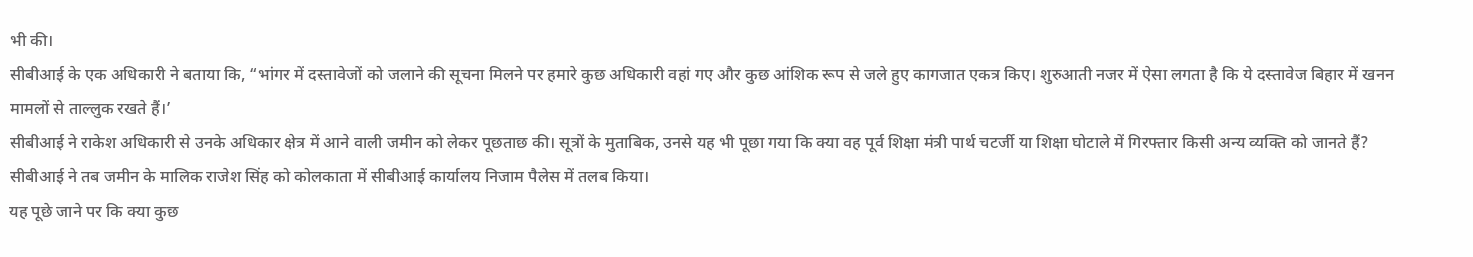भी की।
सीबीआई के एक अधिकारी ने बताया कि, “भांगर में दस्तावेजों को जलाने की सूचना मिलने पर हमारे कुछ अधिकारी वहां गए और कुछ आंशिक रूप से जले हुए कागजात एकत्र किए। शुरुआती नजर में ऐसा लगता है कि ये दस्तावेज बिहार में खनन मामलों से ताल्लुक रखते हैं।’
सीबीआई ने राकेश अधिकारी से उनके अधिकार क्षेत्र में आने वाली जमीन को लेकर पूछताछ की। सूत्रों के मुताबिक, उनसे यह भी पूछा गया कि क्या वह पूर्व शिक्षा मंत्री पार्थ चटर्जी या शिक्षा घोटाले में गिरफ्तार किसी अन्य व्यक्ति को जानते हैं?
सीबीआई ने तब जमीन के मालिक राजेश सिंह को कोलकाता में सीबीआई कार्यालय निजाम पैलेस में तलब किया।
यह पूछे जाने पर कि क्या कुछ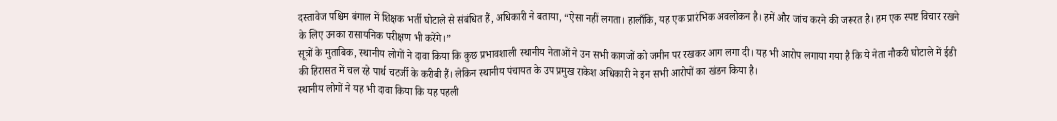दस्तावेज पश्चिम बंगाल में शिक्षक भर्ती घोटाले से संबंधित हैं, अधिकारी ने बताया, “ऐसा नहीं लगता। हालाँकि, यह एक प्रारंभिक अवलोकन है। हमें और जांच करने की जरूरत है। हम एक स्पष्ट विचार रखने के लिए उनका रासायनिक परीक्षण भी करेंगे।”
सूत्रों के मुताबिक, स्थानीय लोगों ने दावा किया कि कुछ प्रभावशाली स्थानीय नेताओं ने उन सभी कागजों को जमीन पर रखकर आग लगा दी। यह भी आरोप लगाया गया है कि ये नेता नौकरी घोटाले में ईडी की हिरासत में चल रहे पार्थ चटर्जी के करीबी हैं। लेकिन स्थानीय पंचायत के उप प्रमुख राकेश अधिकारी ने इन सभी आरोपों का खंडन किया है।
स्थानीय लोगों ने यह भी दावा किया कि यह पहली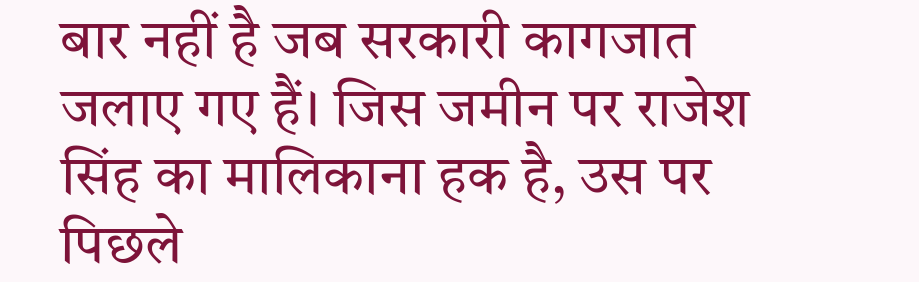बार नहीं है जब सरकारी कागजात जलाए गए हैं। जिस जमीन पर राजेश सिंह का मालिकाना हक है, उस पर पिछले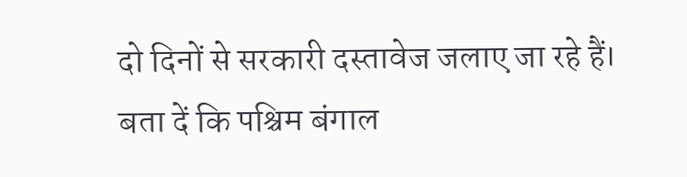दो दिनों से सरकारी दस्तावेज जलाए जा रहे हैं।
बता दें कि पश्चिम बंगाल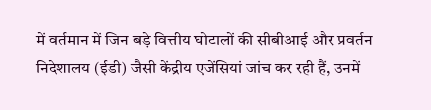में वर्तमान में जिन बड़े वित्तीय घोटालों की सीबीआई और प्रवर्तन निदेशालय (ईडी) जैसी केंद्रीय एजेंसियां जांच कर रही हैं, उनमें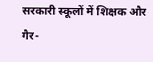सरकारी स्कूलों में शिक्षक और गैर-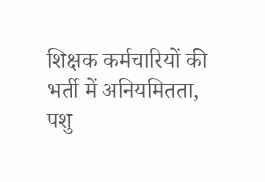शिक्षक कर्मचारियों की भर्ती में अनियमितता, पशु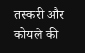तस्करी और कोयले की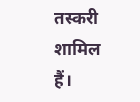तस्करी शामिल हैं।